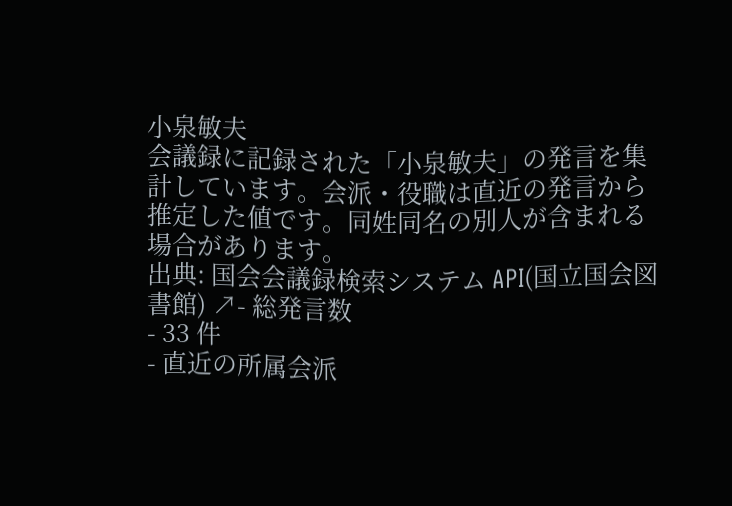小泉敏夫
会議録に記録された「小泉敏夫」の発言を集計しています。会派・役職は直近の発言から推定した値です。同姓同名の別人が含まれる場合があります。
出典: 国会会議録検索システム API(国立国会図書館) ↗- 総発言数
- 33 件
- 直近の所属会派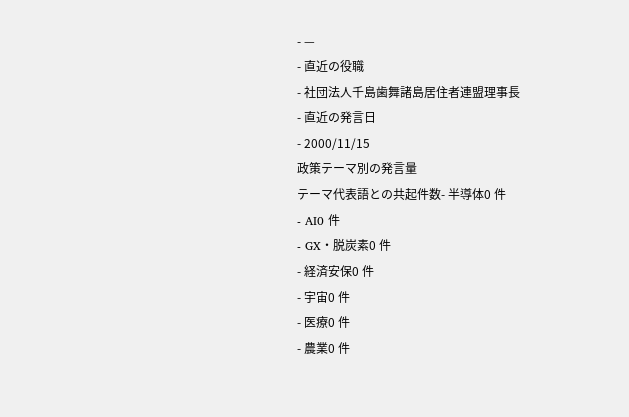- —
- 直近の役職
- 社団法人千島歯舞諸島居住者連盟理事長
- 直近の発言日
- 2000/11/15
政策テーマ別の発言量
テーマ代表語との共起件数- 半導体0 件
- AI0 件
- GX・脱炭素0 件
- 経済安保0 件
- 宇宙0 件
- 医療0 件
- 農業0 件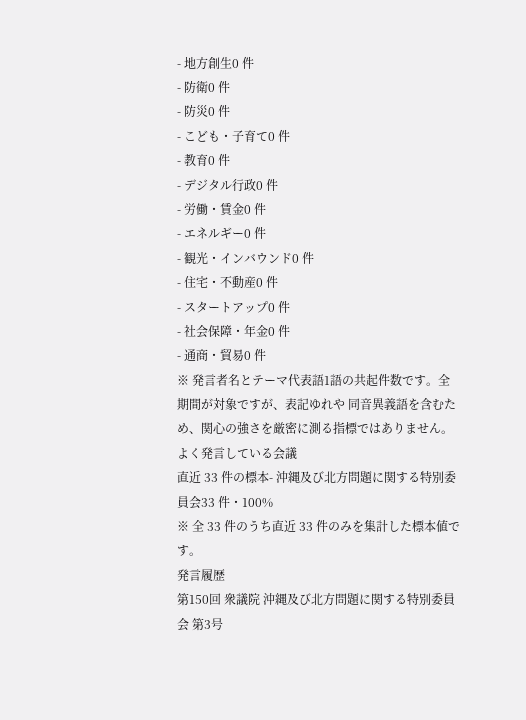- 地方創生0 件
- 防衛0 件
- 防災0 件
- こども・子育て0 件
- 教育0 件
- デジタル行政0 件
- 労働・賃金0 件
- エネルギー0 件
- 観光・インバウンド0 件
- 住宅・不動産0 件
- スタートアップ0 件
- 社会保障・年金0 件
- 通商・貿易0 件
※ 発言者名とテーマ代表語1語の共起件数です。全期間が対象ですが、表記ゆれや 同音異義語を含むため、関心の強さを厳密に測る指標ではありません。
よく発言している会議
直近 33 件の標本- 沖縄及び北方問題に関する特別委員会33 件・100%
※ 全 33 件のうち直近 33 件のみを集計した標本値です。
発言履歴
第150回 衆議院 沖縄及び北方問題に関する特別委員会 第3号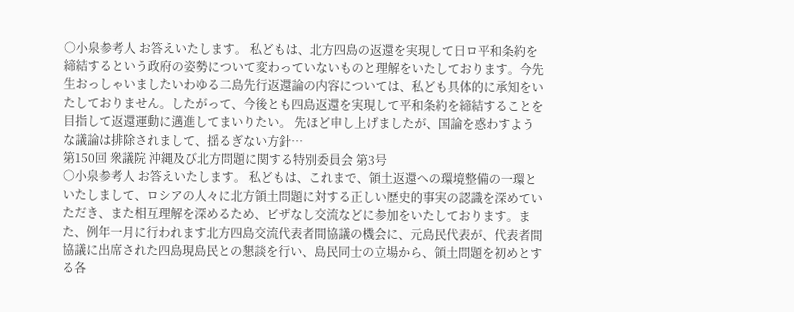○小泉参考人 お答えいたします。 私どもは、北方四島の返還を実現して日ロ平和条約を締結するという政府の姿勢について変わっていないものと理解をいたしております。今先生おっしゃいましたいわゆる二島先行返還論の内容については、私ども具体的に承知をいたしておりません。したがって、今後とも四島返還を実現して平和条約を締結することを目指して返還運動に邁進してまいりたい。 先ほど申し上げましたが、国論を惑わすような議論は排除されまして、揺るぎない方針…
第150回 衆議院 沖縄及び北方問題に関する特別委員会 第3号
○小泉参考人 お答えいたします。 私どもは、これまで、領土返還への環境整備の一環といたしまして、ロシアの人々に北方領土問題に対する正しい歴史的事実の認識を深めていただき、また相互理解を深めるため、ビザなし交流などに参加をいたしております。また、例年一月に行われます北方四島交流代表者間協議の機会に、元島民代表が、代表者間協議に出席された四島現島民との懇談を行い、島民同士の立場から、領土問題を初めとする各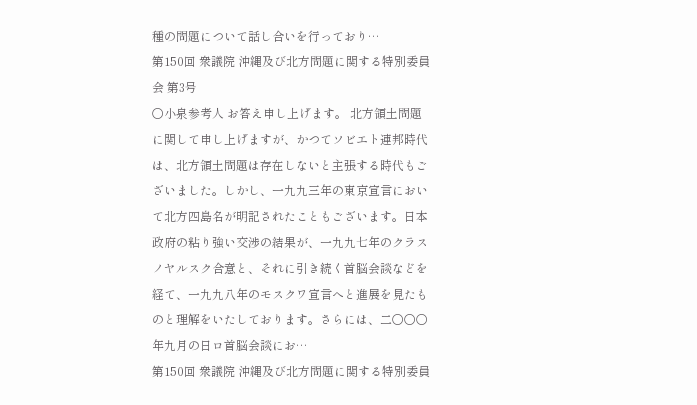種の問題について話し合いを行っており…
第150回 衆議院 沖縄及び北方問題に関する特別委員会 第3号
○小泉参考人 お答え申し上げます。 北方領土問題に関して申し上げますが、かつてソビエト連邦時代は、北方領土問題は存在しないと主張する時代もございました。しかし、一九九三年の東京宣言において北方四島名が明記されたこともございます。日本政府の粘り強い交渉の結果が、一九九七年のクラスノヤルスク合意と、それに引き続く首脳会談などを経て、一九九八年のモスクワ宣言へと進展を見たものと理解をいたしております。さらには、二〇〇〇年九月の日ロ首脳会談にお…
第150回 衆議院 沖縄及び北方問題に関する特別委員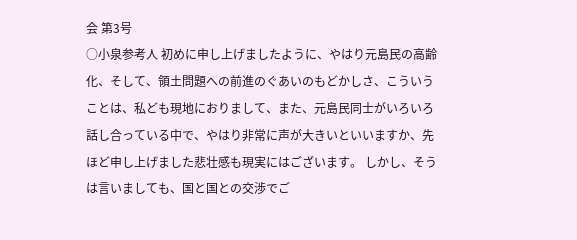会 第3号
○小泉参考人 初めに申し上げましたように、やはり元島民の高齢化、そして、領土問題への前進のぐあいのもどかしさ、こういうことは、私ども現地におりまして、また、元島民同士がいろいろ話し合っている中で、やはり非常に声が大きいといいますか、先ほど申し上げました悲壮感も現実にはございます。 しかし、そうは言いましても、国と国との交渉でご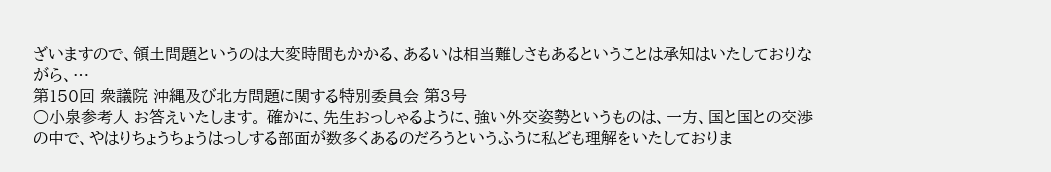ざいますので、領土問題というのは大変時間もかかる、あるいは相当難しさもあるということは承知はいたしておりながら、…
第150回 衆議院 沖縄及び北方問題に関する特別委員会 第3号
○小泉参考人 お答えいたします。 確かに、先生おっしゃるように、強い外交姿勢というものは、一方、国と国との交渉の中で、やはりちょうちょうはっしする部面が数多くあるのだろうというふうに私ども理解をいたしておりま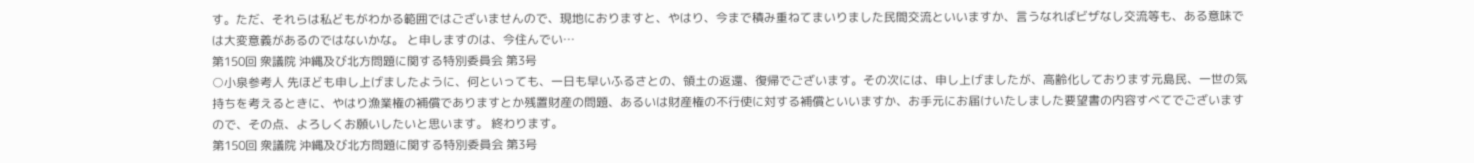す。ただ、それらは私どもがわかる範囲ではございませんので、現地におりますと、やはり、今まで積み重ねてまいりました民間交流といいますか、言うなればビザなし交流等も、ある意味では大変意義があるのではないかな。 と申しますのは、今住んでい…
第150回 衆議院 沖縄及び北方問題に関する特別委員会 第3号
○小泉参考人 先ほども申し上げましたように、何といっても、一日も早いふるさとの、領土の返還、復帰でございます。その次には、申し上げましたが、高齢化しております元島民、一世の気持ちを考えるときに、やはり漁業権の補償でありますとか残置財産の問題、あるいは財産権の不行使に対する補償といいますか、お手元にお届けいたしました要望書の内容すべてでございますので、その点、よろしくお願いしたいと思います。 終わります。
第150回 衆議院 沖縄及び北方問題に関する特別委員会 第3号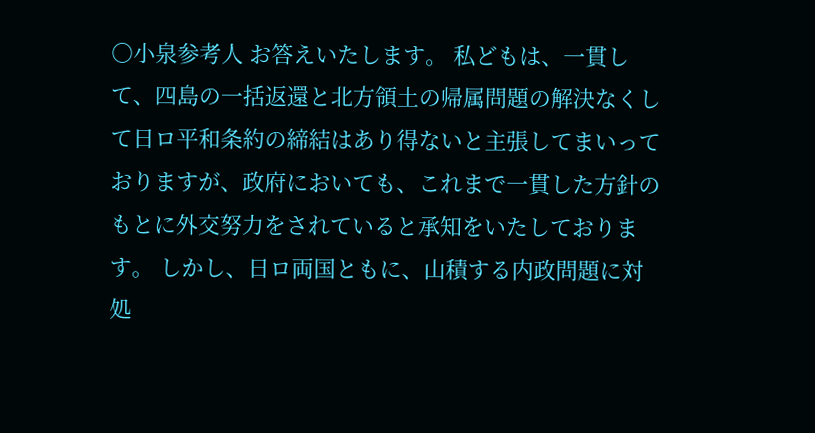○小泉参考人 お答えいたします。 私どもは、一貫して、四島の一括返還と北方領土の帰属問題の解決なくして日ロ平和条約の締結はあり得ないと主張してまいっておりますが、政府においても、これまで一貫した方針のもとに外交努力をされていると承知をいたしております。 しかし、日ロ両国ともに、山積する内政問題に対処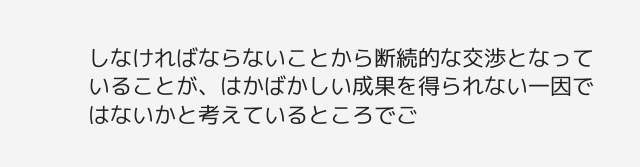しなければならないことから断続的な交渉となっていることが、はかばかしい成果を得られない一因ではないかと考えているところでご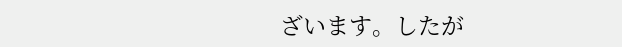ざいます。したが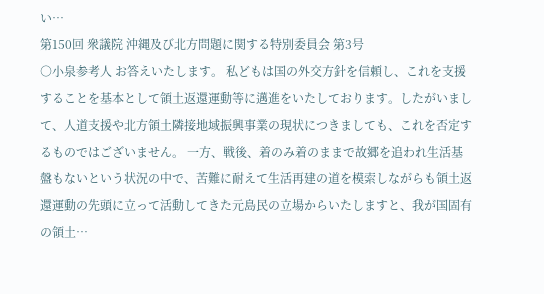い…
第150回 衆議院 沖縄及び北方問題に関する特別委員会 第3号
○小泉参考人 お答えいたします。 私どもは国の外交方針を信頼し、これを支援することを基本として領土返還運動等に邁進をいたしております。したがいまして、人道支援や北方領土隣接地域振興事業の現状につきましても、これを否定するものではございません。 一方、戦後、着のみ着のままで故郷を追われ生活基盤もないという状況の中で、苦難に耐えて生活再建の道を模索しながらも領土返還運動の先頭に立って活動してきた元島民の立場からいたしますと、我が国固有の領土…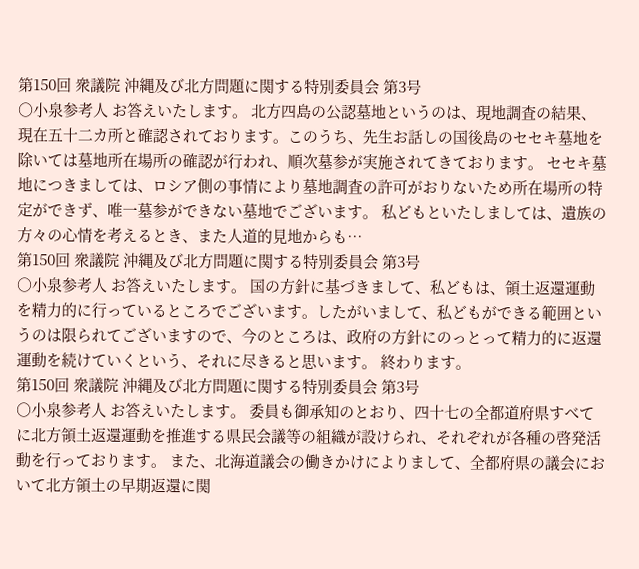第150回 衆議院 沖縄及び北方問題に関する特別委員会 第3号
○小泉参考人 お答えいたします。 北方四島の公認墓地というのは、現地調査の結果、現在五十二カ所と確認されております。このうち、先生お話しの国後島のセセキ墓地を除いては墓地所在場所の確認が行われ、順次墓参が実施されてきております。 セセキ墓地につきましては、ロシア側の事情により墓地調査の許可がおりないため所在場所の特定ができず、唯一墓参ができない墓地でございます。 私どもといたしましては、遺族の方々の心情を考えるとき、また人道的見地からも…
第150回 衆議院 沖縄及び北方問題に関する特別委員会 第3号
○小泉参考人 お答えいたします。 国の方針に基づきまして、私どもは、領土返還運動を精力的に行っているところでございます。したがいまして、私どもができる範囲というのは限られてございますので、今のところは、政府の方針にのっとって精力的に返還運動を続けていくという、それに尽きると思います。 終わります。
第150回 衆議院 沖縄及び北方問題に関する特別委員会 第3号
○小泉参考人 お答えいたします。 委員も御承知のとおり、四十七の全都道府県すべてに北方領土返還運動を推進する県民会議等の組織が設けられ、それぞれが各種の啓発活動を行っております。 また、北海道議会の働きかけによりまして、全都府県の議会において北方領土の早期返還に関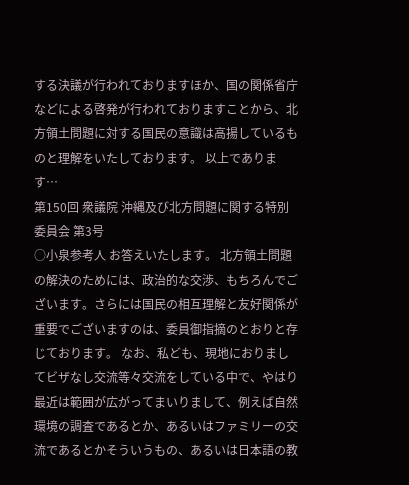する決議が行われておりますほか、国の関係省庁などによる啓発が行われておりますことから、北方領土問題に対する国民の意識は高揚しているものと理解をいたしております。 以上であります…
第150回 衆議院 沖縄及び北方問題に関する特別委員会 第3号
○小泉参考人 お答えいたします。 北方領土問題の解決のためには、政治的な交渉、もちろんでございます。さらには国民の相互理解と友好関係が重要でございますのは、委員御指摘のとおりと存じております。 なお、私ども、現地におりましてビザなし交流等々交流をしている中で、やはり最近は範囲が広がってまいりまして、例えば自然環境の調査であるとか、あるいはファミリーの交流であるとかそういうもの、あるいは日本語の教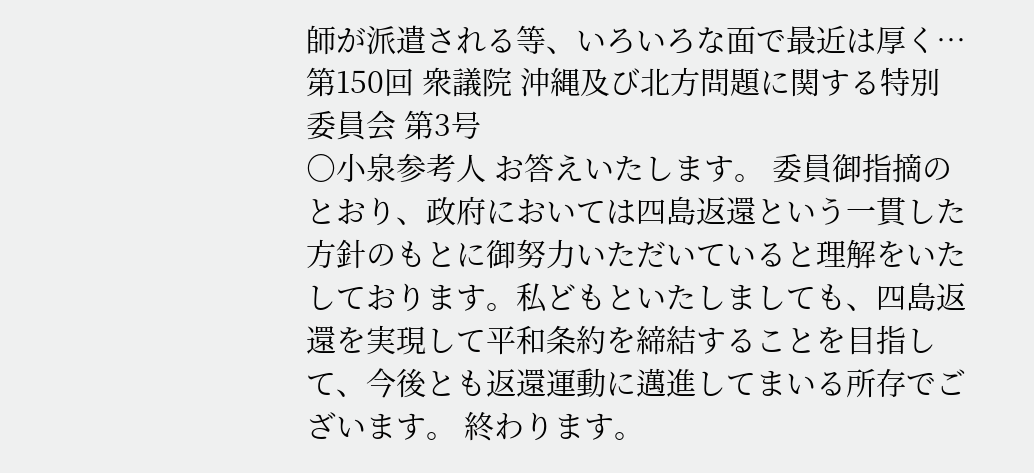師が派遣される等、いろいろな面で最近は厚く…
第150回 衆議院 沖縄及び北方問題に関する特別委員会 第3号
○小泉参考人 お答えいたします。 委員御指摘のとおり、政府においては四島返還という一貫した方針のもとに御努力いただいていると理解をいたしております。私どもといたしましても、四島返還を実現して平和条約を締結することを目指して、今後とも返還運動に邁進してまいる所存でございます。 終わります。